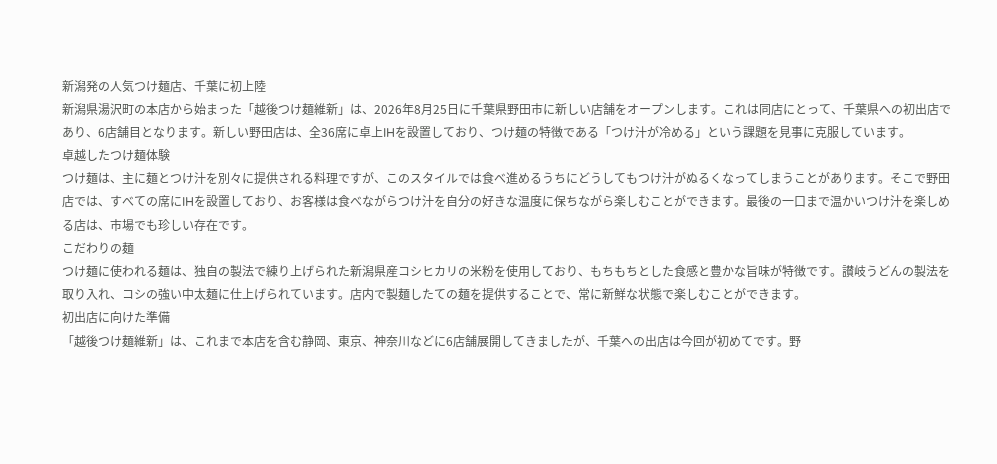新潟発の人気つけ麺店、千葉に初上陸
新潟県湯沢町の本店から始まった「越後つけ麺維新」は、2026年8月25日に千葉県野田市に新しい店舗をオープンします。これは同店にとって、千葉県への初出店であり、6店舗目となります。新しい野田店は、全36席に卓上IHを設置しており、つけ麺の特徴である「つけ汁が冷める」という課題を見事に克服しています。
卓越したつけ麺体験
つけ麺は、主に麺とつけ汁を別々に提供される料理ですが、このスタイルでは食べ進めるうちにどうしてもつけ汁がぬるくなってしまうことがあります。そこで野田店では、すべての席にIHを設置しており、お客様は食べながらつけ汁を自分の好きな温度に保ちながら楽しむことができます。最後の一口まで温かいつけ汁を楽しめる店は、市場でも珍しい存在です。
こだわりの麺
つけ麺に使われる麺は、独自の製法で練り上げられた新潟県産コシヒカリの米粉を使用しており、もちもちとした食感と豊かな旨味が特徴です。讃岐うどんの製法を取り入れ、コシの強い中太麺に仕上げられています。店内で製麺したての麺を提供することで、常に新鮮な状態で楽しむことができます。
初出店に向けた準備
「越後つけ麺維新」は、これまで本店を含む静岡、東京、神奈川などに6店舗展開してきましたが、千葉への出店は今回が初めてです。野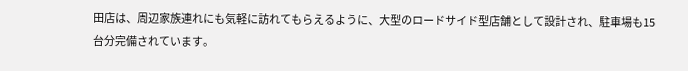田店は、周辺家族連れにも気軽に訪れてもらえるように、大型のロードサイド型店舗として設計され、駐車場も15台分完備されています。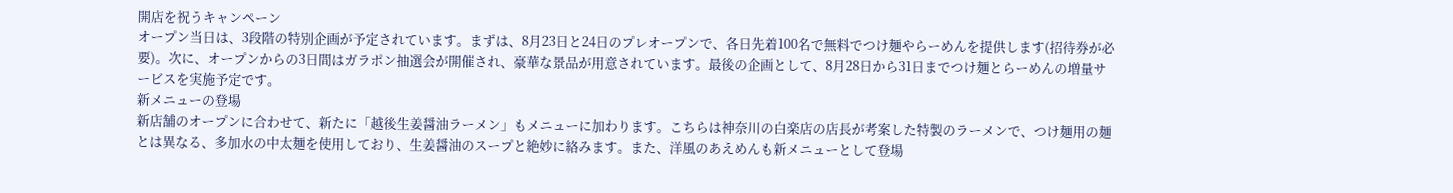開店を祝うキャンペーン
オープン当日は、3段階の特別企画が予定されています。まずは、8月23日と24日のプレオープンで、各日先着100名で無料でつけ麺やらーめんを提供します(招待券が必要)。次に、オープンからの3日間はガラポン抽選会が開催され、豪華な景品が用意されています。最後の企画として、8月28日から31日までつけ麺とらーめんの増量サービスを実施予定です。
新メニューの登場
新店舗のオープンに合わせて、新たに「越後生姜醤油ラーメン」もメニューに加わります。こちらは神奈川の白楽店の店長が考案した特製のラーメンで、つけ麺用の麺とは異なる、多加水の中太麺を使用しており、生姜醤油のスープと絶妙に絡みます。また、洋風のあえめんも新メニューとして登場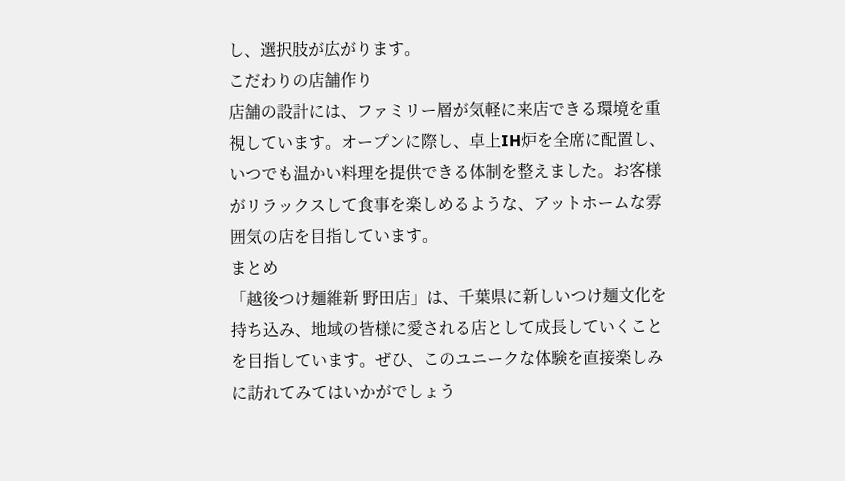し、選択肢が広がります。
こだわりの店舗作り
店舗の設計には、ファミリー層が気軽に来店できる環境を重視しています。オープンに際し、卓上IH炉を全席に配置し、いつでも温かい料理を提供できる体制を整えました。お客様がリラックスして食事を楽しめるような、アットホームな雰囲気の店を目指しています。
まとめ
「越後つけ麺維新 野田店」は、千葉県に新しいつけ麺文化を持ち込み、地域の皆様に愛される店として成長していくことを目指しています。ぜひ、このユニークな体験を直接楽しみに訪れてみてはいかがでしょう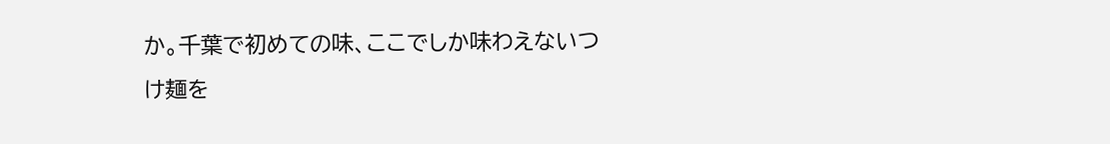か。千葉で初めての味、ここでしか味わえないつけ麺を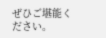ぜひご堪能ください。